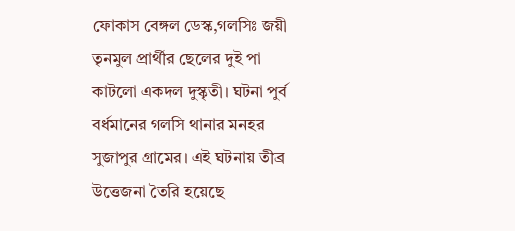ফোকাস বেঙ্গল ডেস্ক,গলসিঃ জয়ী তৃনমুল প্রার্থীর ছেলের দুই পা কাটলো একদল দুস্কৃতী। ঘটনা পুর্ব বর্ধমানের গলসি থানার মনহর সুজাপুর গ্রামের। এই ঘটনায় তীব্র উত্তেজনা তৈরি হয়েছে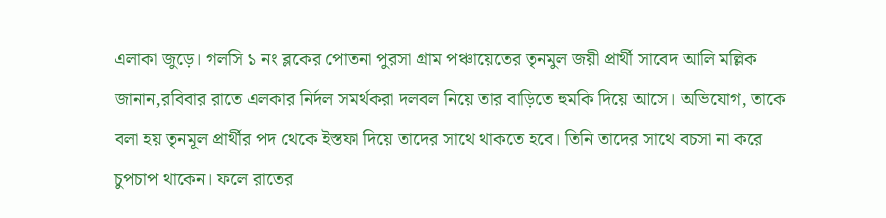এলাকা জুড়ে। গলসি ১ নং ব্লকের পোতনা পুরসা গ্রাম পঞ্চায়েতের তৃনমুল জয়ী প্রার্থী সাবেদ আলি মল্লিক জানান,রবিবার রাতে এলকার নির্দল সমর্থকরা দলবল নিয়ে তার বাড়িতে হুমকি দিয়ে আসে। অভিযোগ, তাকে বলা হয় তৃনমূল প্রার্থীর পদ থেকে ইস্তফা দিয়ে তাদের সাথে থাকতে হবে। তিনি তাদের সাথে বচসা না করে চুপচাপ থাকেন। ফলে রাতের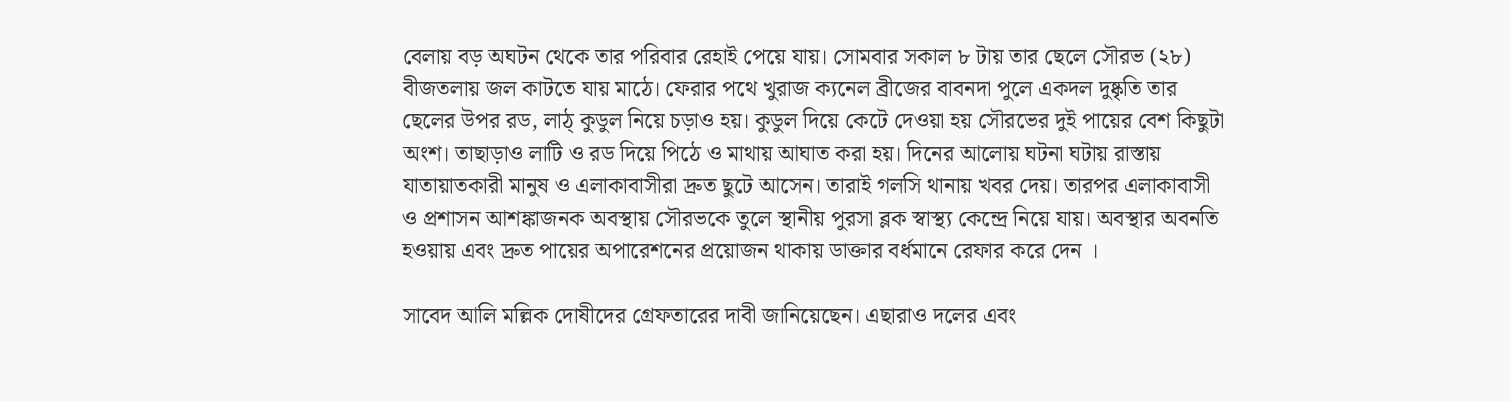বেলায় বড় অঘটন থেকে তার পরিবার রেহাই পেয়ে যায়। সোমবার সকাল ৮ টায় তার ছেলে সৌরভ (২৮) বীজতলায় জল কাটতে যায় মাঠে। ফেরার পথে খুরাজ ক্যনেল ব্রীজের বাবনদা পুলে একদল দুষ্কৃতি তার ছেলের উপর রড, লাঠ্ কুডুল নিয়ে চড়াও হয়। কুডুল দিয়ে কেটে দেওয়া হয় সৌরভের দুই পায়ের বেশ কিছুটা অংশ। তাছাড়াও লাটি ও রড দিয়ে পিঠে ও মাথায় আঘাত করা হয়। দিনের আলোয় ঘটনা ঘটায় রাস্তায় যাতায়াতকারী মানুষ ও এলাকাবাসীরা দ্রুত ছুটে আসেন। তারাই গলসি থানায় খবর দেয়। তারপর এলাকাবাসী ও প্রশাসন আশঙ্কাজনক অবস্থায় সৌরভকে তুলে স্থানীয় পুরসা ব্লক স্বাস্থ্য কেন্দ্রে নিয়ে যায়। অবস্থার অবনতি হওয়ায় এবং দ্রুত পায়ের অপারেশনের প্রয়োজন থাকায় ডাক্তার বর্ধমানে রেফার করে দেন ।

সাবেদ আলি মল্লিক দোষীদের গ্রেফতারের দাবী জানিয়েছেন। এছারাও দলের এবং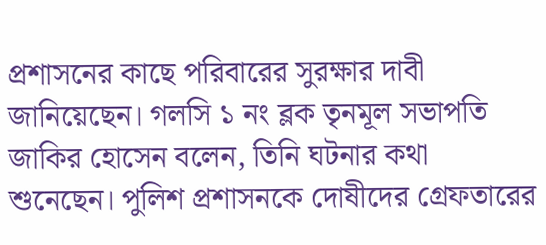প্রশাসনের কাছে পরিবারের সুরক্ষার দাবী জানিয়েছেন। গলসি ১ নং ব্লক তৃনমূল সভাপতি জাকির হোসেন বলেন, তিনি ঘটনার কথা শুনেছেন। পুলিশ প্রশাসনকে দোষীদের গ্রেফতারের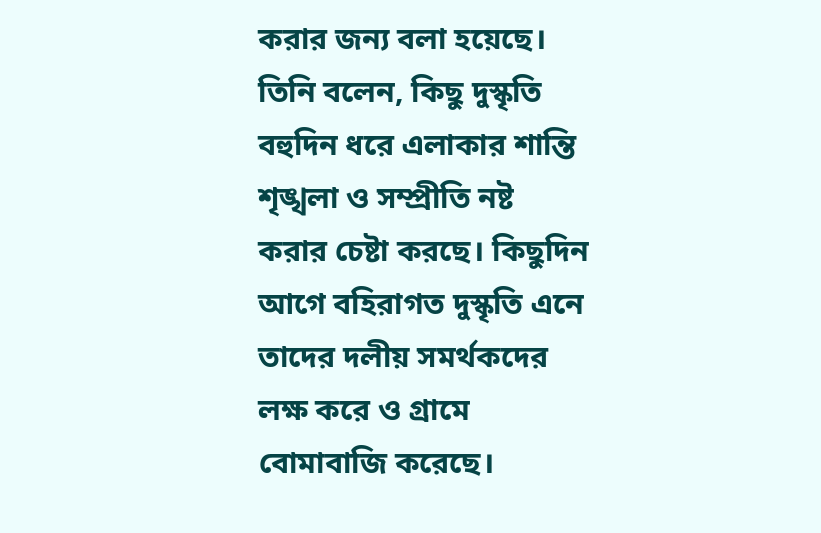করার জন্য বলা হয়েছে। তিনি বলেন, কিছু দুস্কৃতি বহুদিন ধরে এলাকার শান্তি শৃঙ্খলা ও সম্প্রীতি নষ্ট করার চেষ্টা করছে। কিছুদিন আগে বহিরাগত দুস্কৃতি এনে তাদের দলীয় সমর্থকদের লক্ষ করে ও গ্রামে বোমাবাজি করেছে।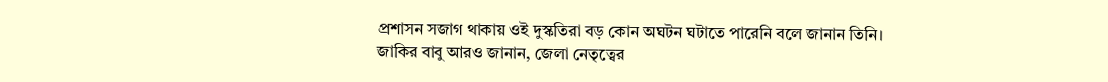প্রশাসন সজাগ থাকায় ওই দুস্কতিরা বড় কোন অঘটন ঘটাতে পারেনি বলে জানান তিনি।
জাকির বাবু আরও জানান, জেলা নেতৃত্বের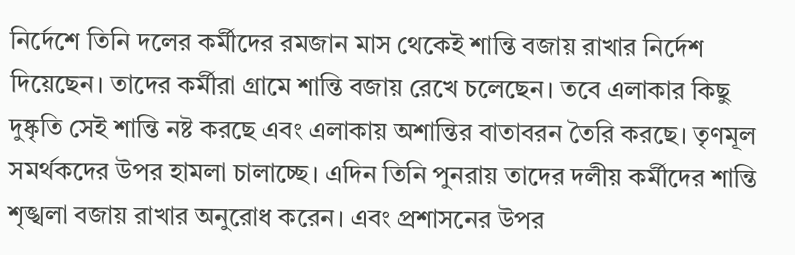নির্দেশে তিনি দলের কর্মীদের রমজান মাস থেকেই শান্তি বজায় রাখার নির্দেশ দিয়েছেন। তাদের কর্মীরা গ্রামে শান্তি বজায় রেখে চলেছেন। তবে এলাকার কিছু দুষ্কৃতি সেই শান্তি নষ্ট করছে এবং এলাকায় অশান্তির বাতাবরন তৈরি করছে। তৃণমূল সমর্থকদের উপর হামলা চালাচ্ছে। এদিন তিনি পুনরায় তাদের দলীয় কর্মীদের শান্তি শৃঙ্খলা বজায় রাখার অনুরোধ করেন। এবং প্রশাসনের উপর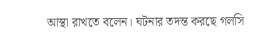আস্থা রাখতে বলেন। ঘটনার তদন্ত করছে গলসি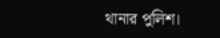থানার পুলিশ।